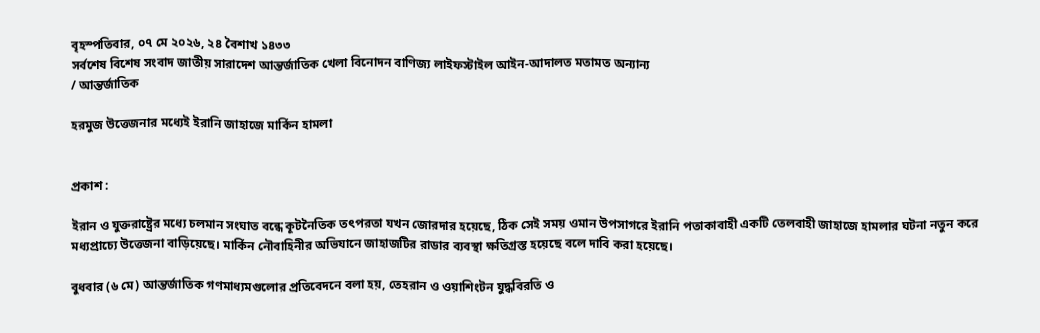বৃহস্পতিবার, ০৭ মে ২০২৬, ২৪ বৈশাখ ১৪৩৩
সর্বশেষ বিশেষ সংবাদ জাতীয় সারাদেশ আন্তর্জাতিক খেলা বিনোদন বাণিজ্য লাইফস্টাইল আইন-আদালত মতামত অন্যান্য
/ আন্তর্জাতিক

হরমুজ উত্তেজনার মধ্যেই ইরানি জাহাজে মার্কিন হামলা


প্রকাশ :

ইরান ও যুক্তরাষ্ট্রের মধ্যে চলমান সংঘাত বন্ধে কূটনৈতিক তৎপরতা যখন জোরদার হয়েছে, ঠিক সেই সময় ওমান উপসাগরে ইরানি পতাকাবাহী একটি তেলবাহী জাহাজে হামলার ঘটনা নতুন করে মধ্যপ্রাচ্যে উত্তেজনা বাড়িয়েছে। মার্কিন নৌবাহিনীর অভিযানে জাহাজটির রাডার ব্যবস্থা ক্ষতিগ্রস্ত হয়েছে বলে দাবি করা হয়েছে।

বুধবার (৬ মে) আন্তর্জাতিক গণমাধ্যমগুলোর প্রতিবেদনে বলা হয়, তেহরান ও ওয়াশিংটন যুদ্ধবিরতি ও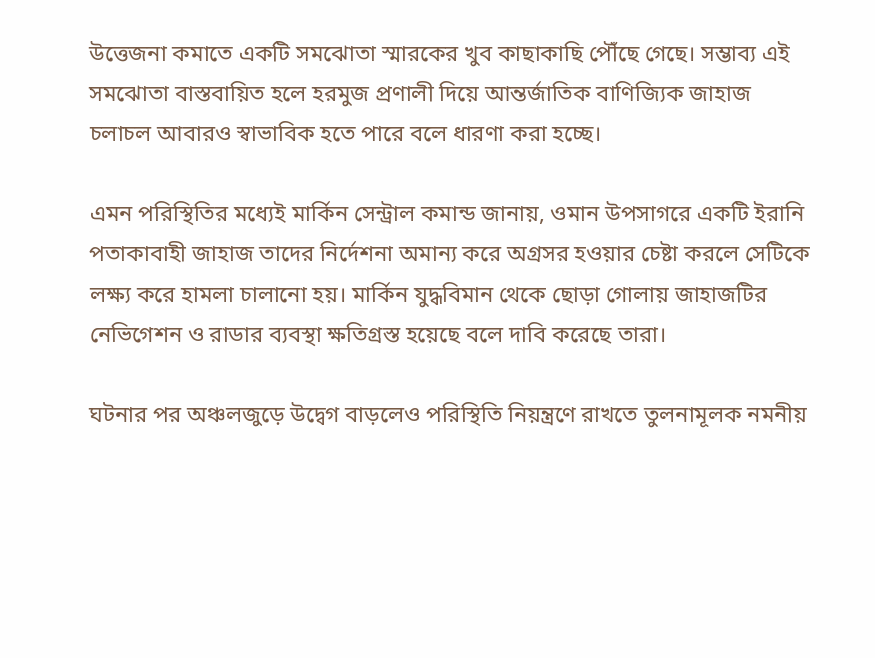উত্তেজনা কমাতে একটি সমঝোতা স্মারকের খুব কাছাকাছি পৌঁছে গেছে। সম্ভাব্য এই সমঝোতা বাস্তবায়িত হলে হরমুজ প্রণালী দিয়ে আন্তর্জাতিক বাণিজ্যিক জাহাজ চলাচল আবারও স্বাভাবিক হতে পারে বলে ধারণা করা হচ্ছে।

এমন পরিস্থিতির মধ্যেই মার্কিন সেন্ট্রাল কমান্ড জানায়, ওমান উপসাগরে একটি ইরানি পতাকাবাহী জাহাজ তাদের নির্দেশনা অমান্য করে অগ্রসর হওয়ার চেষ্টা করলে সেটিকে লক্ষ্য করে হামলা চালানো হয়। মার্কিন যুদ্ধবিমান থেকে ছোড়া গোলায় জাহাজটির নেভিগেশন ও রাডার ব্যবস্থা ক্ষতিগ্রস্ত হয়েছে বলে দাবি করেছে তারা।

ঘটনার পর অঞ্চলজুড়ে উদ্বেগ বাড়লেও পরিস্থিতি নিয়ন্ত্রণে রাখতে তুলনামূলক নমনীয়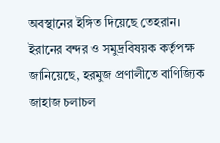অবস্থানের ইঙ্গিত দিয়েছে তেহরান। ইরানের বন্দর ও সমুদ্রবিষয়ক কর্তৃপক্ষ জানিয়েছে, হরমুজ প্রণালীতে বাণিজ্যিক জাহাজ চলাচল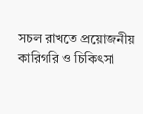সচল রাখতে প্রয়োজনীয় কারিগরি ও চিকিৎসা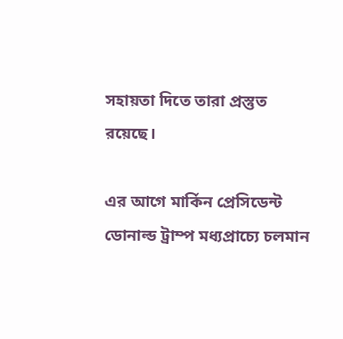সহায়তা দিতে তারা প্রস্তুত রয়েছে।

এর আগে মার্কিন প্রেসিডেন্ট ডোনাল্ড ট্রাম্প মধ্যপ্রাচ্যে চলমান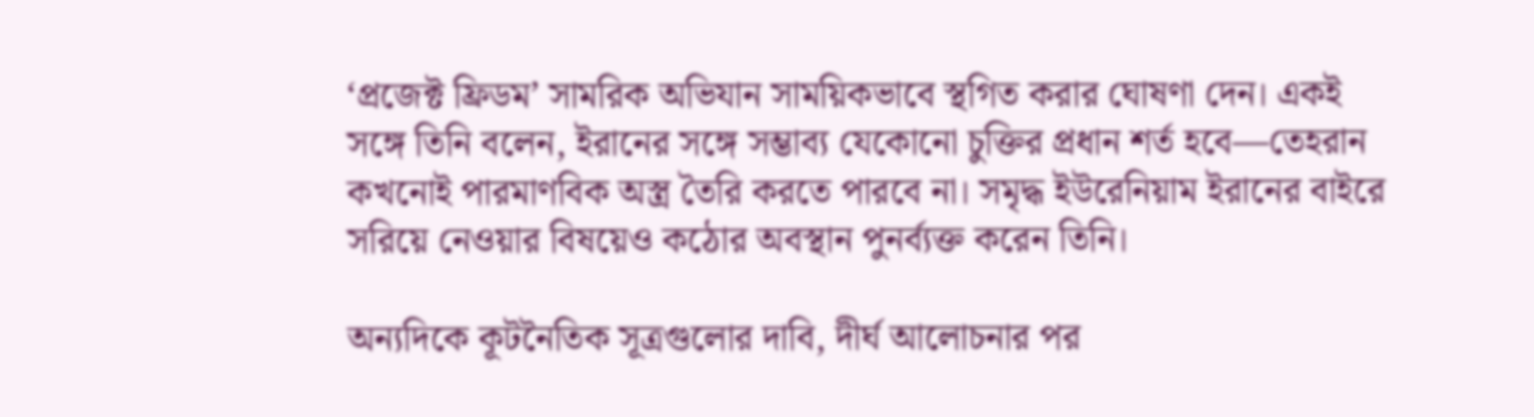‘প্রজেক্ট ফ্রিডম’ সামরিক অভিযান সাময়িকভাবে স্থগিত করার ঘোষণা দেন। একই সঙ্গে তিনি বলেন, ইরানের সঙ্গে সম্ভাব্য যেকোনো চুক্তির প্রধান শর্ত হবে—তেহরান কখনোই পারমাণবিক অস্ত্র তৈরি করতে পারবে না। সমৃদ্ধ ইউরেনিয়াম ইরানের বাইরে সরিয়ে নেওয়ার বিষয়েও কঠোর অবস্থান পুনর্ব্যক্ত করেন তিনি।

অন্যদিকে কূটনৈতিক সূত্রগুলোর দাবি, দীর্ঘ আলোচনার পর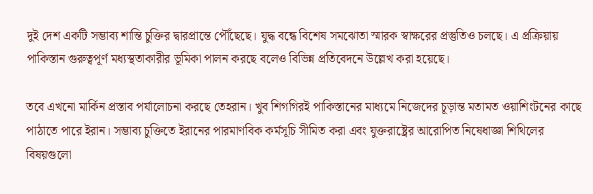দুই দেশ একটি সম্ভাব্য শান্তি চুক্তির দ্বারপ্রান্তে পৌঁছেছে। যুদ্ধ বন্ধে বিশেষ সমঝোতা স্মারক স্বাক্ষরের প্রস্তুতিও চলছে। এ প্রক্রিয়ায় পাকিস্তান গুরুত্বপূর্ণ মধ্যস্থতাকারীর ভূমিকা পালন করছে বলেও বিভিন্ন প্রতিবেদনে উল্লেখ করা হয়েছে।

তবে এখনো মার্কিন প্রস্তাব পর্যালোচনা করছে তেহরান। খুব শিগগিরই পাকিস্তানের মাধ্যমে নিজেদের চূড়ান্ত মতামত ওয়াশিংটনের কাছে পাঠাতে পারে ইরান। সম্ভাব্য চুক্তিতে ইরানের পারমাণবিক কর্মসূচি সীমিত করা এবং যুক্তরাষ্ট্রের আরোপিত নিষেধাজ্ঞা শিথিলের বিষয়গুলো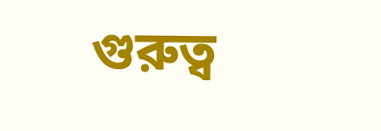গুরুত্ব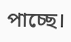পাচ্ছে।